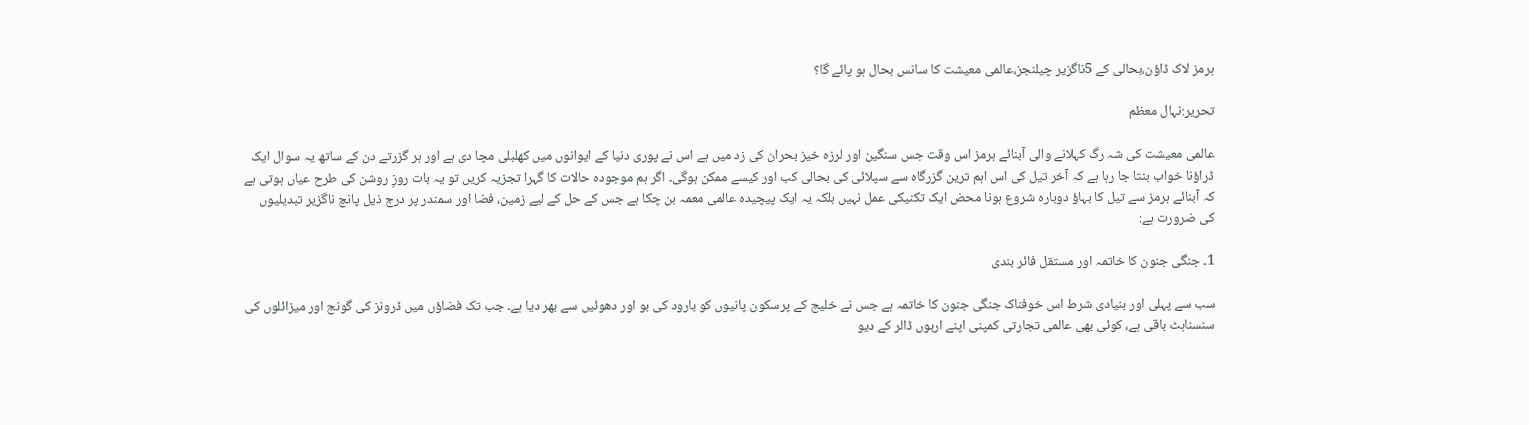ہرمز لاک ڈاؤن،بحالی کے 5ناگزیر چیلنجز،عالمی معیشت کا سانس بحال ہو پائے گا؟

تحریر:نہال معظم

عالمی معیشت کی شہ رگ کہلانے والی آبنائے ہرمز اس وقت جس سنگین اور لرزہ خیز بحران کی زد میں ہے اس نے پوری دنیا کے ایوانوں میں کھلبلی مچا دی ہے اور ہر گزرتے دن کے ساتھ یہ سوال ایک ڈراؤنا خواب بنتا جا رہا ہے کہ آخر تیل کی اس اہم ترین گزرگاہ سے سپلائی کی بحالی کب اور کیسے ممکن ہوگی۔ اگر ہم موجودہ حالات کا گہرا تجزیہ کریں تو یہ بات روزِ روشن کی طرح عیاں ہوتی ہے کہ آبنائے ہرمز سے تیل کا بہاؤ دوبارہ شروع ہونا محض ایک تکنیکی عمل نہیں بلکہ یہ ایک پیچیدہ عالمی معمہ بن چکا ہے جس کے حل کے لیے زمین، فضا اور سمندر پر درج ذیل پانچ ناگزیر تبدیلیوں کی ضرورت ہے:

1۔ جنگی جنون کا خاتمہ اور مستقل فائر بندی

سب سے پہلی اور بنیادی شرط اس خوفناک جنگی جنون کا خاتمہ ہے جس نے خلیج کے پرسکون پانیوں کو بارود کی بو اور دھوئیں سے بھر دیا ہے۔ جب تک فضاؤں میں ڈرونز کی گونج اور میزائلوں کی سنسناہٹ باقی ہے، کوئی بھی عالمی تجارتی کمپنی اپنے اربوں ڈالر کے دیو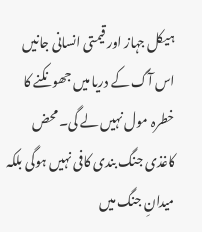ہیکل جہاز اور قیمتی انسانی جانیں اس آگ کے دریا میں جھونکنے کا خطرہ مول نہیں لے گی۔ محض کاغذی جنگ بندی کافی نہیں ہوگی بلکہ میدانِ جنگ میں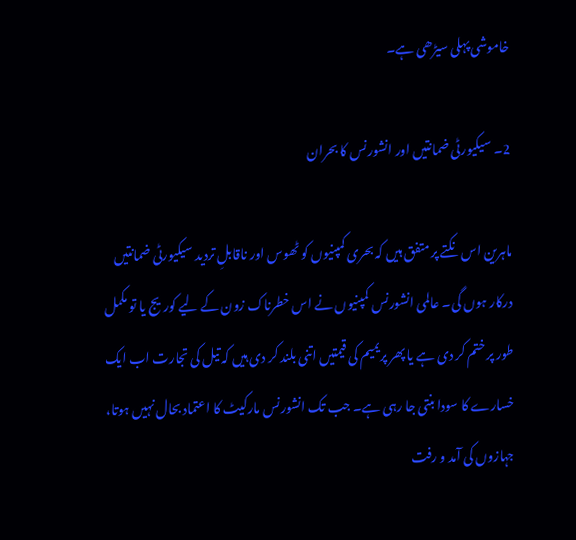خاموشی پہلی سیڑھی ہے۔

2۔ سیکیورٹی ضمانتیں اور انشورنس کا بحران

ماہرین اس نکتے پر متفق ہیں کہ بحری کمپنیوں کو ٹھوس اور ناقابلِ تردید سیکیورٹی ضمانتیں درکار ہوں گی۔ عالمی انشورنس کمپنیوں نے اس خطرناک زون کے لیے کوریج یا تو مکمل طور پر ختم کر دی ہے یا پھر پریمیم کی قیمتیں اتنی بلند کر دی ہیں کہ تیل کی تجارت اب ایک خسارے کا سودا بنتی جا رہی ہے۔ جب تک انشورنس مارکیٹ کا اعتماد بحال نہیں ہوتا، جہازوں کی آمد و رفت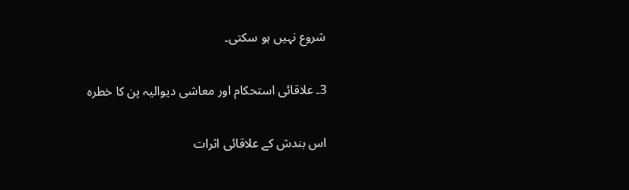شروع نہیں ہو سکتی۔

3۔ علاقائی استحکام اور معاشی دیوالیہ پن کا خطرہ

اس بندش کے علاقائی اثرات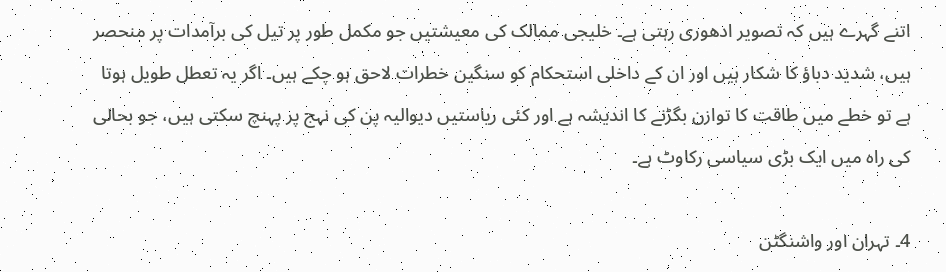اتنے گہرے ہیں کہ تصویر ادھوری رہتی ہے۔ خلیجی ممالک کی معیشتیں جو مکمل طور پر تیل کی برآمدات پر منحصر ہیں، شدید دباؤ کا شکار ہیں اور ان کے داخلی استحکام کو سنگین خطرات لاحق ہو چکے ہیں۔ اگر یہ تعطل طویل ہوتا ہے تو خطے میں طاقت کا توازن بگڑنے کا اندیشہ ہے اور کئی ریاستیں دیوالیہ پن کی نہج پر پہنچ سکتی ہیں، جو بحالی کی راہ میں ایک بڑی سیاسی رکاوٹ ہے۔

4۔ تہران اور واشنگٹن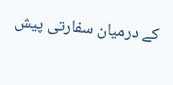کے درمیان سفارتی پیش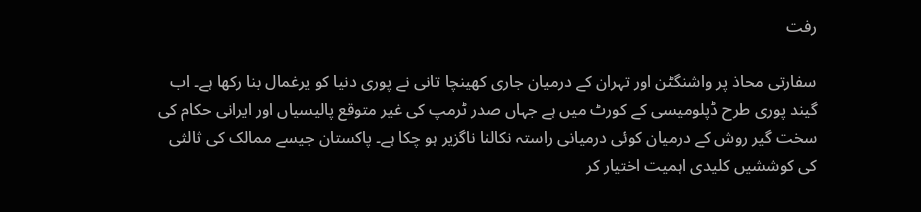رفت

سفارتی محاذ پر واشنگٹن اور تہران کے درمیان جاری کھینچا تانی نے پوری دنیا کو یرغمال بنا رکھا ہے۔ اب گیند پوری طرح ڈپلومیسی کے کورٹ میں ہے جہاں صدر ٹرمپ کی غیر متوقع پالیسیاں اور ایرانی حکام کی سخت گیر روش کے درمیان کوئی درمیانی راستہ نکالنا ناگزیر ہو چکا ہے۔ پاکستان جیسے ممالک کی ثالثی کی کوششیں کلیدی اہمیت اختیار کر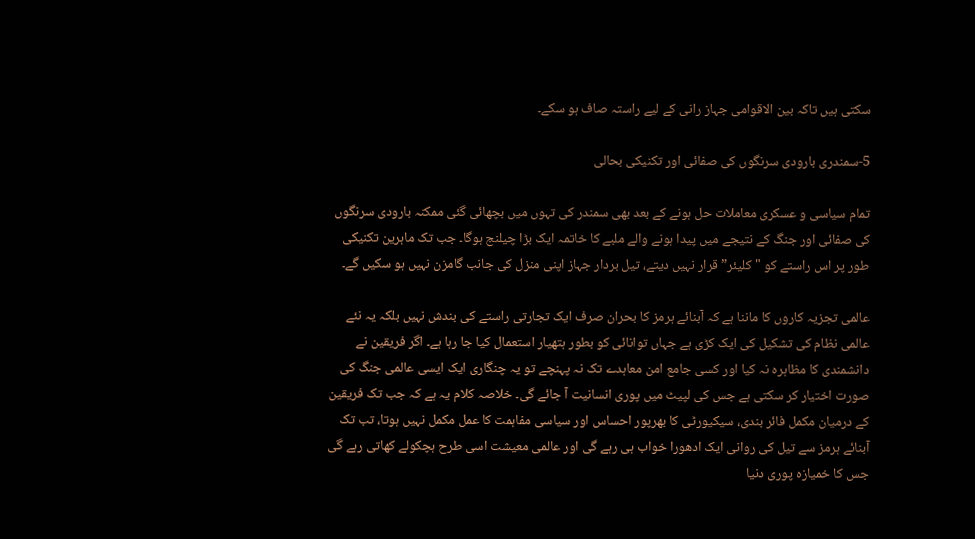سکتی ہیں تاکہ بین الاقوامی جہاز رانی کے لیے راستہ صاف ہو سکے۔

5-سمندری بارودی سرنگوں کی صفائی اور تکنیکی بحالی

تمام سیاسی و عسکری معاملات حل ہونے کے بعد بھی سمندر کی تہوں میں بچھائی گئی ممکنہ بارودی سرنگوں کی صفائی اور جنگ کے نتیجے میں پیدا ہونے والے ملبے کا خاتمہ ایک بڑا چیلنج ہوگا۔ جب تک ماہرین تکنیکی طور پر اس راستے کو "کلیئر” قرار نہیں دیتے، تیل بردار جہاز اپنی منزل کی جانب گامزن نہیں ہو سکیں گے۔

عالمی تجزیہ کاروں کا ماننا ہے کہ آبنائے ہرمز کا بحران صرف ایک تجارتی راستے کی بندش نہیں بلکہ یہ نئے عالمی نظام کی تشکیل کی ایک کڑی ہے جہاں توانائی کو بطور ہتھیار استعمال کیا جا رہا ہے۔ اگر فریقین نے دانشمندی کا مظاہرہ نہ کیا اور کسی جامع امن معاہدے تک نہ پہنچے تو یہ چنگاری ایک ایسی عالمی جنگ کی صورت اختیار کر سکتی ہے جس کی لپیٹ میں پوری انسانیت آ جائے گی۔ خلاصہ کلام یہ ہے کہ جب تک فریقین کے درمیان مکمل فائر بندی، سیکیورٹی کا بھرپور احساس اور سیاسی مفاہمت کا عمل مکمل نہیں ہوتا، تب تک آبنائے ہرمز سے تیل کی روانی ایک ادھورا خواب ہی رہے گی اور عالمی معیشت اسی طرح ہچکولے کھاتی رہے گی جس کا خمیازہ پوری دنیا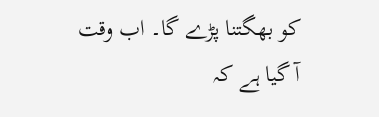کو بھگتنا پڑے گا۔ اب وقت آ گیا ہے کہ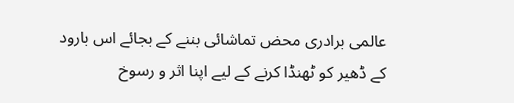عالمی برادری محض تماشائی بننے کے بجائے اس بارود کے ڈھیر کو ٹھنڈا کرنے کے لیے اپنا اثر و رسوخ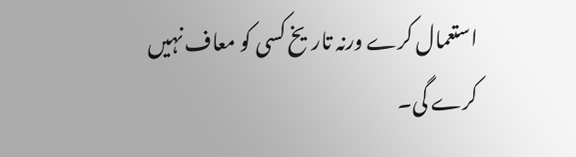استعمال کرے ورنہ تاریخ کسی کو معاف نہیں کرے گی۔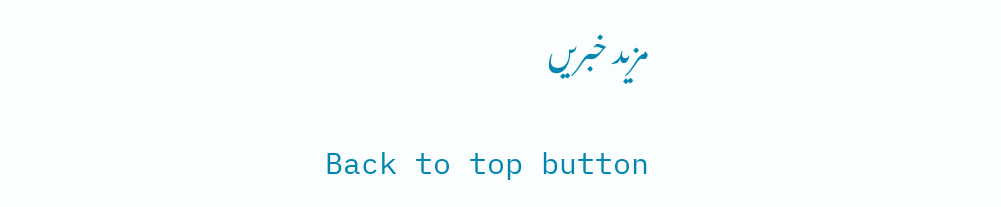مزید خبریں

Back to top button